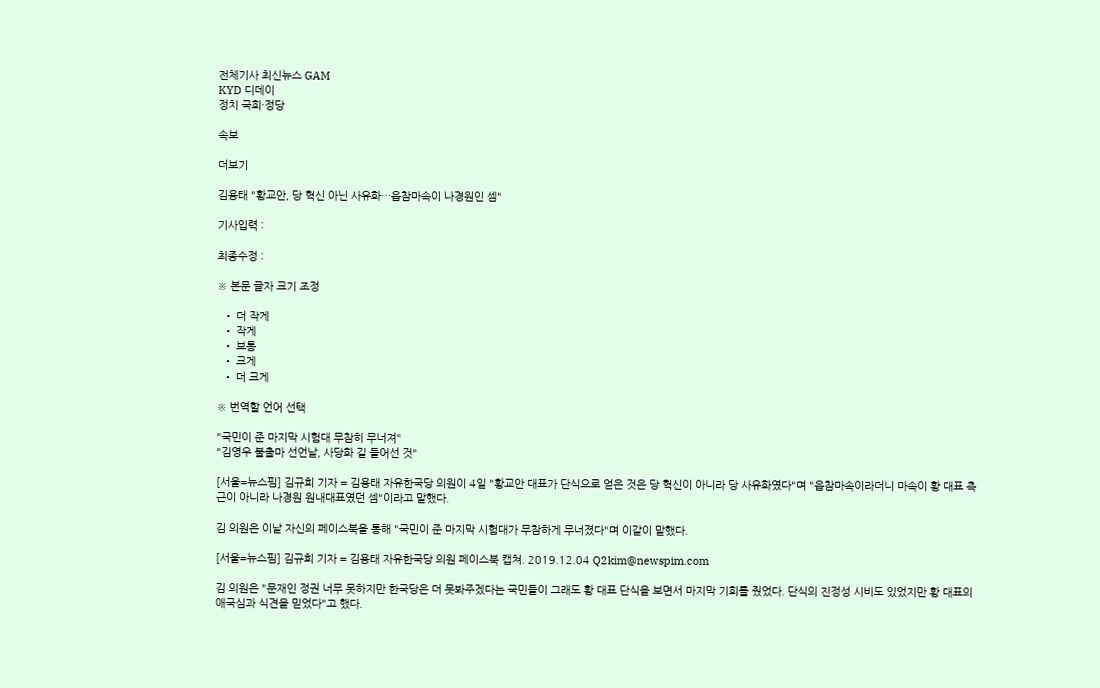전체기사 최신뉴스 GAM
KYD 디데이
정치 국회·정당

속보

더보기

김용태 "황교안, 당 혁신 아닌 사유화…읍참마속이 나경원인 셈"

기사입력 :

최종수정 :

※ 본문 글자 크기 조정

  • 더 작게
  • 작게
  • 보통
  • 크게
  • 더 크게

※ 번역할 언어 선택

"국민이 준 마지막 시험대 무참히 무너져"
"김영우 불출마 선언날, 사당화 길 들어선 것"

[서울=뉴스핌] 김규희 기자 = 김용태 자유한국당 의원이 4일 "황교안 대표가 단식으로 얻은 것은 당 혁신이 아니라 당 사유화였다"며 "읍참마속이라더니 마속이 황 대표 측근이 아니라 나경원 원내대표였던 셈"이라고 말했다.

김 의원은 이날 자신의 페이스북을 통해 "국민이 준 마지막 시험대가 무참하게 무너졌다"며 이같이 말했다.

[서울=뉴스핌] 김규희 기자 = 김용태 자유한국당 의원 페이스북 캡쳐. 2019.12.04 Q2kim@newspim.com

김 의원은 "문재인 정권 너무 못하지만 한국당은 더 못봐주겠다는 국민들이 그래도 황 대표 단식을 보면서 마지막 기회를 줬었다. 단식의 진정성 시비도 있었지만 황 대표의 애국심과 식견을 믿었다"고 했다.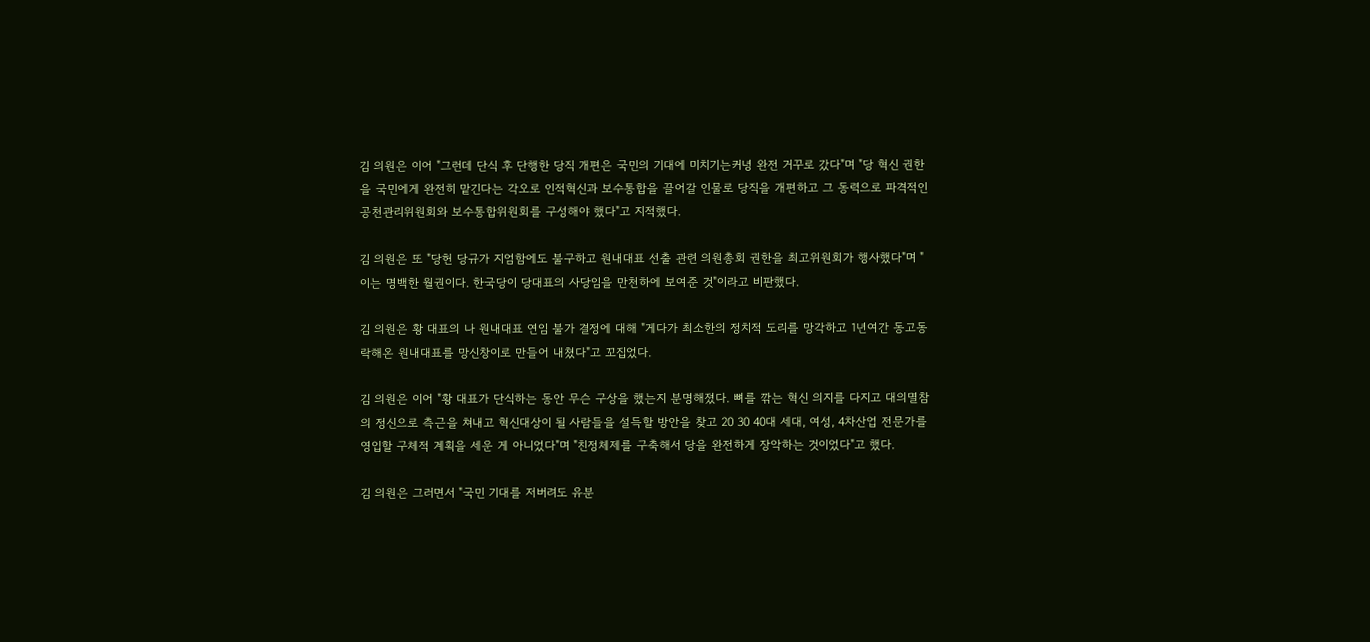김 의원은 이어 "그런데 단식 후 단행한 당직 개편은 국민의 기대에 미치기는커녕 완전 거꾸로 갔다"며 "당 혁신 권한을 국민에게 완전히 맡긴다는 각오로 인적혁신과 보수통합을 끌어갈 인물로 당직을 개편하고 그 동력으로 파격적인 공천관리위원회와 보수통합위원회를 구성해야 했다"고 지적했다.

김 의원은 또 "당헌 당규가 지엄함에도 불구하고 원내대표 선출 관련 의원총회 권한을 최고위원회가 행사했다"며 "이는 명백한 월권이다. 한국당이 당대표의 사당임을 만천하에 보여준 것"이라고 비판했다.

김 의원은 황 대표의 나 원내대표 연임 불가 결정에 대해 "게다가 최소한의 정치적 도리를 망각하고 1년여간 동고동락해온 원내대표를 망신창이로 만들어 내쳤다"고 꼬집었다.

김 의원은 이어 "황 대표가 단식하는 동안 무슨 구상을 했는지 분명해졌다. 뼈를 깎는 혁신 의지를 다지고 대의멸참의 정신으로 측근을 쳐내고 혁신대상이 될 사람들을 설득할 방안을 찾고 20 30 40대 세대, 여성, 4차산업 전문가를 영입할 구체적 계획을 세운 게 아니었다"며 "친정체제를 구축해서 당을 완전하게 장악하는 것이었다"고 했다.

김 의원은 그러면서 "국민 기대를 저버려도 유분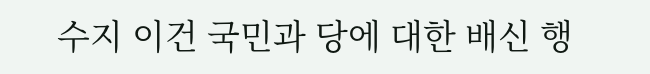수지 이건 국민과 당에 대한 배신 행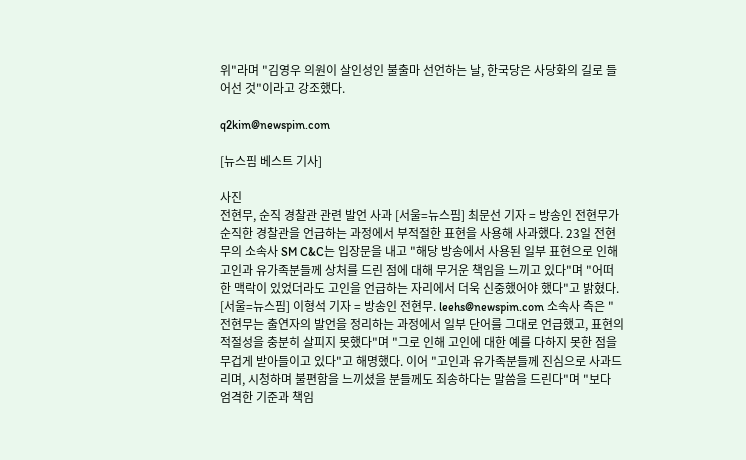위"라며 "김영우 의원이 살인성인 불출마 선언하는 날, 한국당은 사당화의 길로 들어선 것"이라고 강조했다.

q2kim@newspim.com

[뉴스핌 베스트 기사]

사진
전현무, 순직 경찰관 관련 발언 사과 [서울=뉴스핌] 최문선 기자 = 방송인 전현무가 순직한 경찰관을 언급하는 과정에서 부적절한 표현을 사용해 사과했다. 23일 전현무의 소속사 SM C&C는 입장문을 내고 "해당 방송에서 사용된 일부 표현으로 인해 고인과 유가족분들께 상처를 드린 점에 대해 무거운 책임을 느끼고 있다"며 "어떠한 맥락이 있었더라도 고인을 언급하는 자리에서 더욱 신중했어야 했다"고 밝혔다. [서울=뉴스핌] 이형석 기자 = 방송인 전현무. leehs@newspim.com 소속사 측은 "전현무는 출연자의 발언을 정리하는 과정에서 일부 단어를 그대로 언급했고, 표현의 적절성을 충분히 살피지 못했다"며 "그로 인해 고인에 대한 예를 다하지 못한 점을 무겁게 받아들이고 있다"고 해명했다. 이어 "고인과 유가족분들께 진심으로 사과드리며, 시청하며 불편함을 느끼셨을 분들께도 죄송하다는 말씀을 드린다"며 "보다 엄격한 기준과 책임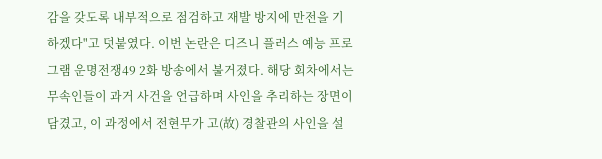감을 갖도록 내부적으로 점검하고 재발 방지에 만전을 기하겠다"고 덧붙였다. 이번 논란은 디즈니 플러스 예능 프로그램 운명전쟁49 2화 방송에서 불거졌다. 해당 회차에서는 무속인들이 과거 사건을 언급하며 사인을 추리하는 장면이 담겼고, 이 과정에서 전현무가 고(故) 경찰관의 사인을 설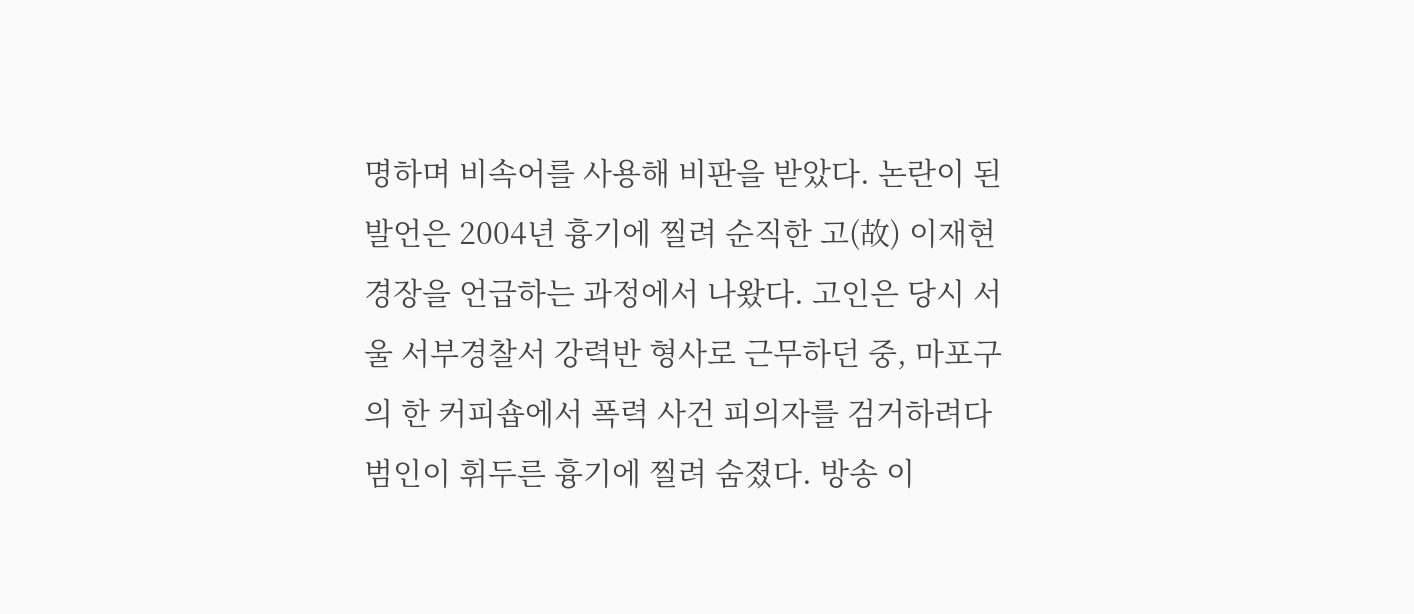명하며 비속어를 사용해 비판을 받았다. 논란이 된 발언은 2004년 흉기에 찔려 순직한 고(故) 이재현 경장을 언급하는 과정에서 나왔다. 고인은 당시 서울 서부경찰서 강력반 형사로 근무하던 중, 마포구의 한 커피숍에서 폭력 사건 피의자를 검거하려다 범인이 휘두른 흉기에 찔려 숨졌다. 방송 이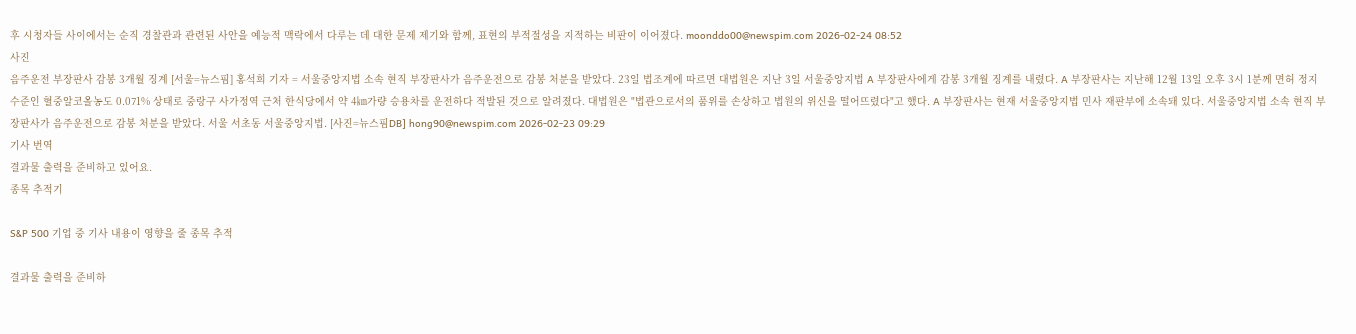후 시청자들 사이에서는 순직 경찰관과 관련된 사안을 예능적 맥락에서 다루는 데 대한 문제 제기와 함께, 표현의 부적절성을 지적하는 비판이 이어졌다. moonddo00@newspim.com 2026-02-24 08:52
사진
음주운전 부장판사 감봉 3개월 징계 [서울=뉴스핌] 홍석희 기자 = 서울중앙지법 소속 현직 부장판사가 음주운전으로 감봉 처분을 받았다. 23일 법조계에 따르면 대법원은 지난 3일 서울중앙지법 A 부장판사에게 감봉 3개월 징계를 내렸다. A 부장판사는 지난해 12월 13일 오후 3시 1분께 면허 정지 수준인 혈중알코올농도 0.071% 상태로 중랑구 사가정역 근처 한식당에서 약 4㎞가량 승용차를 운전하다 적발된 것으로 알려졌다. 대법원은 "법관으로서의 품위를 손상하고 법원의 위신을 떨어뜨렸다"고 했다. A 부장판사는 현재 서울중앙지법 민사 재판부에 소속돼 있다. 서울중앙지법 소속 현직 부장판사가 음주운전으로 감봉 처분을 받았다. 서울 서초동 서울중앙지법. [사진=뉴스핌DB] hong90@newspim.com 2026-02-23 09:29
기사 번역
결과물 출력을 준비하고 있어요.
종목 추적기

S&P 500 기업 중 기사 내용이 영향을 줄 종목 추적

결과물 출력을 준비하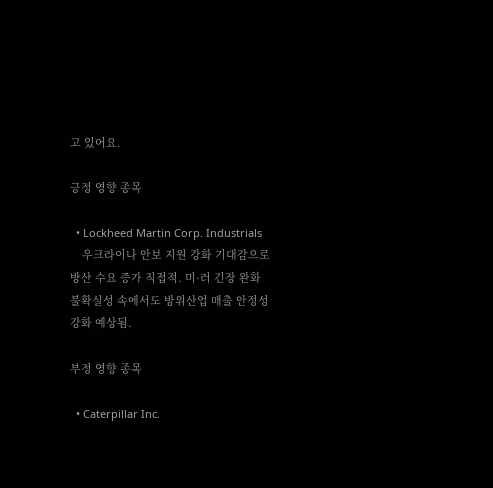고 있어요.

긍정 영향 종목

  • Lockheed Martin Corp. Industrials
    우크라이나 안보 지원 강화 기대감으로 방산 수요 증가 직접적. 미·러 긴장 완화 불확실성 속에서도 방위산업 매출 안정성 강화 예상됨.

부정 영향 종목

  • Caterpillar Inc.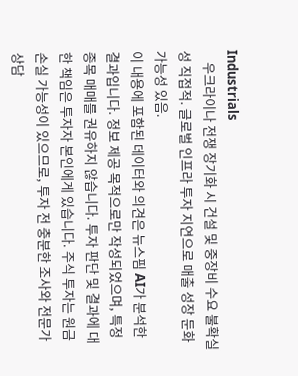Industrials
    우크라이나 전쟁 장기화 시 건설 및 중장비 수요 불확실성 직접적. 글로벌 인프라 투자 지연으로 매출 성장 둔화 가능성 있음.
이 내용에 포함된 데이터와 의견은 뉴스핌 AI가 분석한 결과입니다. 정보 제공 목적으로만 작성되었으며, 특정 종목 매매를 권유하지 않습니다. 투자 판단 및 결과에 대한 책임은 투자자 본인에게 있습니다. 주식 투자는 원금 손실 가능성이 있으므로, 투자 전 충분한 조사와 전문가 상담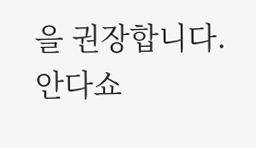을 권장합니다.
안다쇼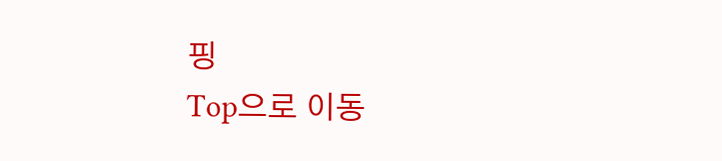핑
Top으로 이동